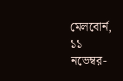মেলবোর্ন, ১১ নভেম্বর-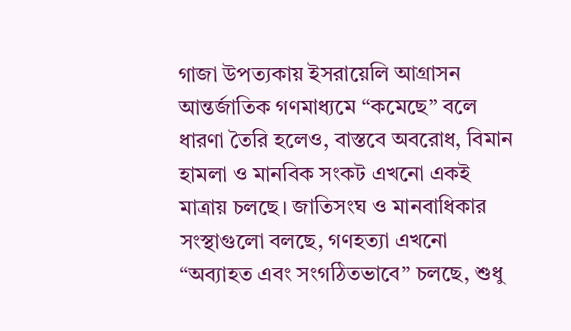গাজা উপত্যকায় ইসরায়েলি আগ্রাসন আন্তর্জাতিক গণমাধ্যমে “কমেছে” বলে ধারণা তৈরি হলেও, বাস্তবে অবরোধ, বিমান হামলা ও মানবিক সংকট এখনো একই মাত্রায় চলছে। জাতিসংঘ ও মানবাধিকার সংস্থাগুলো বলছে, গণহত্যা এখনো “অব্যাহত এবং সংগঠিতভাবে” চলছে, শুধু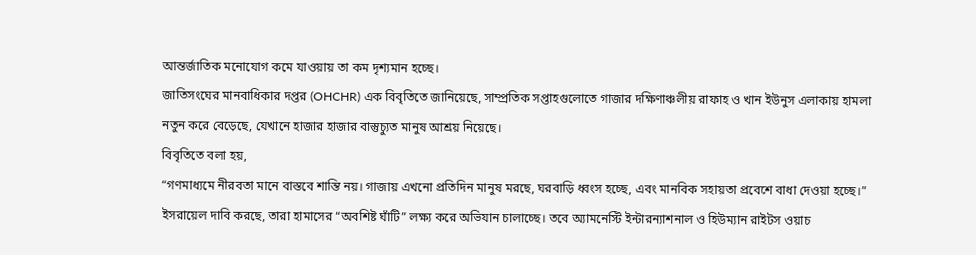আন্তর্জাতিক মনোযোগ কমে যাওয়ায় তা কম দৃশ্যমান হচ্ছে।
জাতিসংঘের মানবাধিকার দপ্তর (OHCHR) এক বিবৃতিতে জানিয়েছে, সাম্প্রতিক সপ্তাহগুলোতে গাজার দক্ষিণাঞ্চলীয় রাফাহ ও খান ইউনুস এলাকায় হামলা নতুন করে বেড়েছে, যেখানে হাজার হাজার বাস্তুচ্যুত মানুষ আশ্রয় নিয়েছে।
বিবৃতিতে বলা হয়,
“গণমাধ্যমে নীরবতা মানে বাস্তবে শান্তি নয়। গাজায় এখনো প্রতিদিন মানুষ মরছে, ঘরবাড়ি ধ্বংস হচ্ছে, এবং মানবিক সহায়তা প্রবেশে বাধা দেওয়া হচ্ছে।”
ইসরায়েল দাবি করছে, তারা হামাসের “অবশিষ্ট ঘাঁটি” লক্ষ্য করে অভিযান চালাচ্ছে। তবে অ্যামনেস্টি ইন্টারন্যাশনাল ও হিউম্যান রাইটস ওয়াচ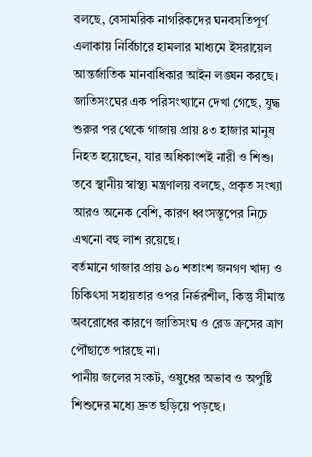বলছে, বেসামরিক নাগরিকদের ঘনবসতিপূর্ণ এলাকায় নির্বিচারে হামলার মাধ্যমে ইসরায়েল আন্তর্জাতিক মানবাধিকার আইন লঙ্ঘন করছে।
জাতিসংঘের এক পরিসংখ্যানে দেখা গেছে, যুদ্ধ শুরুর পর থেকে গাজায় প্রায় ৪৩ হাজার মানুষ নিহত হয়েছেন, যার অধিকাংশই নারী ও শিশু।
তবে স্থানীয় স্বাস্থ্য মন্ত্রণালয় বলছে, প্রকৃত সংখ্যা আরও অনেক বেশি, কারণ ধ্বংসস্তূপের নিচে এখনো বহু লাশ রয়েছে।
বর্তমানে গাজার প্রায় ৯০ শতাংশ জনগণ খাদ্য ও চিকিৎসা সহায়তার ওপর নির্ভরশীল, কিন্তু সীমান্ত অবরোধের কারণে জাতিসংঘ ও রেড ক্রসের ত্রাণ পৌঁছাতে পারছে না।
পানীয় জলের সংকট, ওষুধের অভাব ও অপুষ্টি শিশুদের মধ্যে দ্রুত ছড়িয়ে পড়ছে।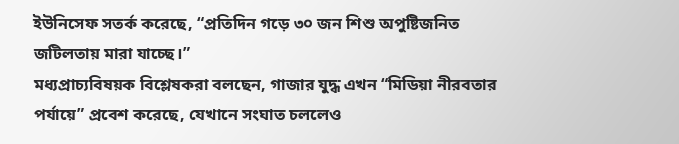ইউনিসেফ সতর্ক করেছে, “প্রতিদিন গড়ে ৩০ জন শিশু অপুষ্টিজনিত জটিলতায় মারা যাচ্ছে।”
মধ্যপ্রাচ্যবিষয়ক বিশ্লেষকরা বলছেন, গাজার যুদ্ধ এখন “মিডিয়া নীরবতার পর্যায়ে” প্রবেশ করেছে, যেখানে সংঘাত চললেও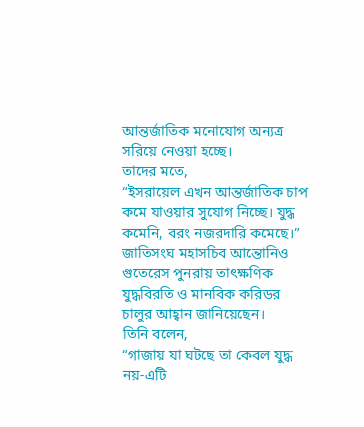আন্তর্জাতিক মনোযোগ অন্যত্র সরিয়ে নেওয়া হচ্ছে।
তাদের মতে,
“ইসরায়েল এখন আন্তর্জাতিক চাপ কমে যাওয়ার সুযোগ নিচ্ছে। যুদ্ধ কমেনি, বরং নজরদারি কমেছে।”
জাতিসংঘ মহাসচিব আন্তোনিও গুতেরেস পুনরায় তাৎক্ষণিক যুদ্ধবিরতি ও মানবিক করিডর চালুর আহ্বান জানিয়েছেন।
তিনি বলেন,
“গাজায় যা ঘটছে তা কেবল যুদ্ধ নয়-এটি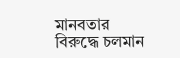মানবতার বিরুদ্ধে চলমান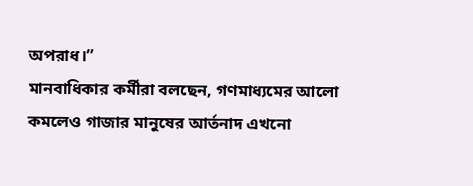অপরাধ।”
মানবাধিকার কর্মীরা বলছেন, গণমাধ্যমের আলো কমলেও গাজার মানুষের আর্তনাদ এখনো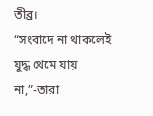তীব্র।
“সংবাদে না থাকলেই যুদ্ধ থেমে যায় না,”-তারা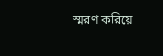স্মরণ করিয়ে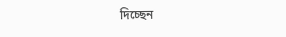দিচ্ছেন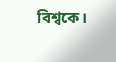বিশ্বকে।